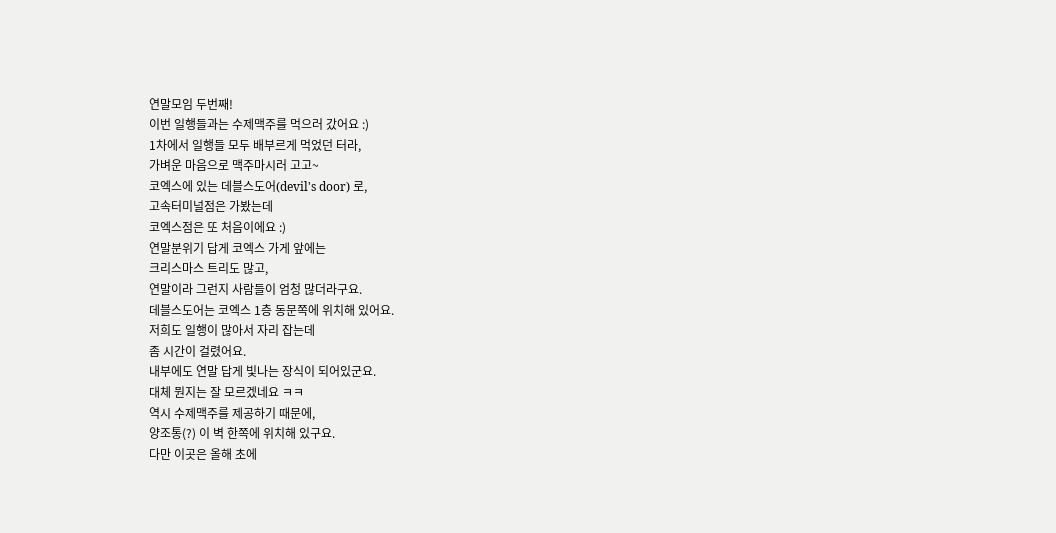연말모임 두번째!
이번 일행들과는 수제맥주를 먹으러 갔어요 :)
1차에서 일행들 모두 배부르게 먹었던 터라,
가벼운 마음으로 맥주마시러 고고~
코엑스에 있는 데블스도어(devil's door) 로,
고속터미널점은 가봤는데
코엑스점은 또 처음이에요 :)
연말분위기 답게 코엑스 가게 앞에는
크리스마스 트리도 많고,
연말이라 그런지 사람들이 엄청 많더라구요.
데블스도어는 코엑스 1층 동문쪽에 위치해 있어요.
저희도 일행이 많아서 자리 잡는데
좀 시간이 걸렸어요.
내부에도 연말 답게 빛나는 장식이 되어있군요.
대체 뭔지는 잘 모르겠네요 ㅋㅋ
역시 수제맥주를 제공하기 때문에,
양조통(?) 이 벽 한쪽에 위치해 있구요.
다만 이곳은 올해 초에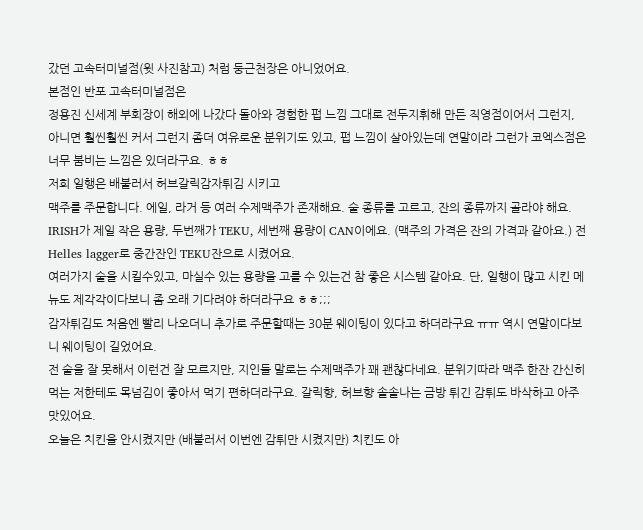갔던 고속터미널점(윗 사진참고) 처럼 둥근천장은 아니었어요.
본점인 반포 고속터미널점은
정용진 신세계 부회장이 해외에 나갔다 돌아와 경험한 펍 느낌 그대로 전두지휘해 만든 직영점이어서 그런지, 아니면 훨씬훨씬 커서 그런지 좀더 여유로운 분위기도 있고, 펍 느낌이 살아있는데 연말이라 그런가 코엑스점은 너무 붐비는 느낌은 있더라구요. ㅎㅎ
저희 일행은 배불러서 허브갈릭감자튀김 시키고
맥주를 주문합니다. 에일, 라거 등 여러 수제맥주가 존재해요. 술 종류를 고르고, 잔의 종류까지 골라야 해요.
IRISH가 제일 작은 용량, 두번째가 TEKU, 세번째 용량이 CAN이에요. (맥주의 가격은 잔의 가격과 같아요.) 전 Helles lagger로 중간잔인 TEKU잔으로 시켰어요.
여러가지 술을 시킬수있고, 마실수 있는 용량을 고를 수 있는건 참 좋은 시스템 같아요. 단, 일행이 많고 시킨 메뉴도 제각각이다보니 좀 오래 기다려야 하더라구요 ㅎㅎ;;;
감자튀김도 처음엔 빨리 나오더니 추가로 주문할때는 30분 웨이팅이 있다고 하더라구요 ㅠㅠ 역시 연말이다보니 웨이팅이 길었어요.
전 술을 잘 못해서 이런건 잘 모르지만, 지인들 말로는 수제맥주가 꽤 괜찮다네요. 분위기따라 맥주 한잔 간신히 먹는 저한테도 목넘김이 좋아서 먹기 편하더라구요. 갈릭향, 허브향 솔솔나는 금방 튀긴 감튀도 바삭하고 아주 맛있어요.
오늘은 치킨을 안시켰지만 (배불러서 이번엔 감튀만 시켰지만) 치킨도 아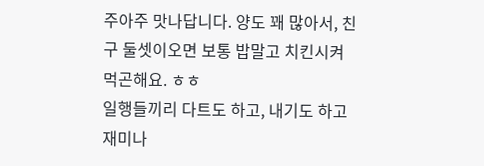주아주 맛나답니다. 양도 꽤 많아서, 친구 둘셋이오면 보통 밥말고 치킨시켜 먹곤해요. ㅎㅎ
일행들끼리 다트도 하고, 내기도 하고 재미나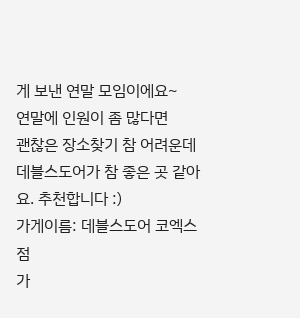게 보낸 연말 모임이에요~
연말에 인원이 좀 많다면
괜찮은 장소찾기 참 어려운데
데블스도어가 참 좋은 곳 같아요. 추천합니다 :)
가게이름: 데블스도어 코엑스점
가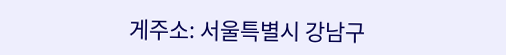게주소: 서울특별시 강남구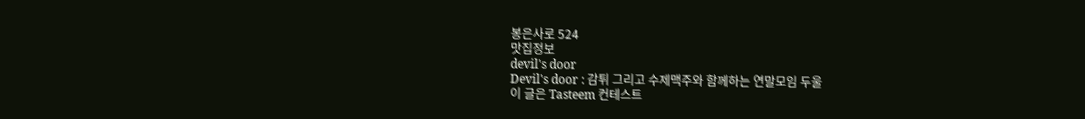봉은사로 524
맛집정보
devil's door
Devil's door : 감튀 그리고 수제맥주와 함께하는 연말모임 두울
이 글은 Tasteem 컨테스트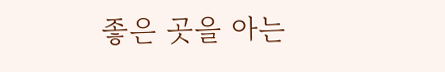좋은 곳을 아는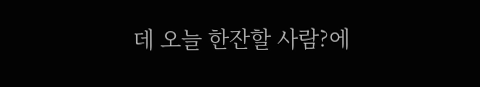데 오늘 한잔할 사람?에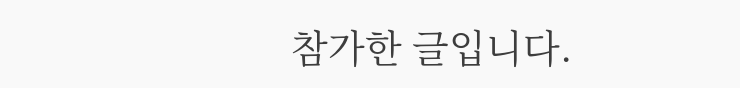참가한 글입니다.